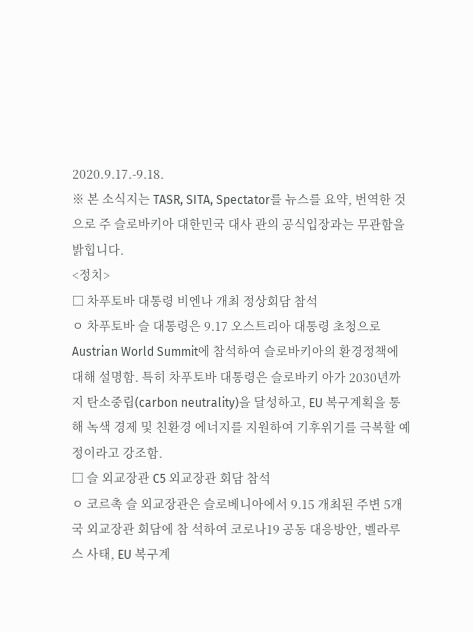2020.9.17.-9.18.
※ 본 소식지는 TASR, SITA, Spectator를 뉴스를 요약, 번역한 것으로 주 슬로바키아 대한민국 대사 관의 공식입장과는 무관함을 밝힙니다.
<정치>
□ 차푸토바 대통령 비엔나 개최 정상회담 참석
ㅇ 차푸토바 슬 대통령은 9.17 오스트리아 대통령 초청으로 Austrian World Summit에 참석하여 슬로바키아의 환경정책에 대해 설명함. 특히 차푸토바 대통령은 슬로바키 아가 2030년까지 탄소중립(carbon neutrality)을 달성하고, EU 복구계획을 통해 녹색 경제 및 친환경 에너지를 지원하여 기후위기를 극복할 예정이라고 강조함.
□ 슬 외교장관 C5 외교장관 회담 참석
ㅇ 코르촉 슬 외교장관은 슬로베니아에서 9.15 개최된 주변 5개국 외교장관 회담에 참 석하여 코로나19 공동 대응방안, 벨라루스 사태, EU 복구계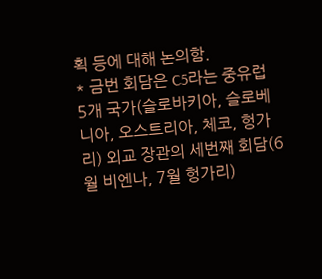획 등에 대해 논의함.
* 금번 회담은 C5라는 중유럽 5개 국가(슬로바키아, 슬로베니아, 오스트리아, 체코, 헝가리) 외교 장관의 세번째 회담(6월 비엔나, 7월 헝가리)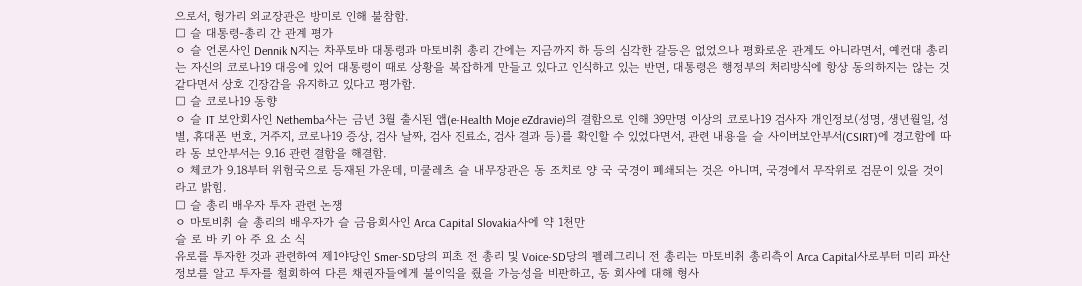으로서, 헝가리 외교장관은 방미로 인해 불참함.
□ 슬 대통령-총리 간 관계 평가
ㅇ 슬 언론사인 Dennik N지는 차푸토바 대통령과 마토비취 총리 간에는 지금까지 하 등의 심각한 갈등은 없었으나 평화로운 관계도 아니라면서, 예컨대 총리는 자신의 코로나19 대응에 있어 대통령이 때로 상황을 복잡하게 만들고 있다고 인식하고 있는 반면, 대통령은 행정부의 처리방식에 항상 동의하지는 않는 것 같다면서 상호 긴장감을 유지하고 있다고 평가함.
□ 슬 코로나19 동향
ㅇ 슬 IT 보안회사인 Nethemba사는 금년 3월 출시된 앱(e-Health Moje eZdravie)의 결함으로 인해 39만명 이상의 코로나19 검사자 개인정보(성명, 생년월일, 성별, 휴대폰 번호, 거주지, 코로나19 증상, 검사 날짜, 검사 진료소, 검사 결과 등)를 확인할 수 있었다면서, 관련 내용을 슬 사이버보안부서(CSIRT)에 경고함에 따라 동 보안부서는 9.16 관련 결함을 해결함.
ㅇ 체코가 9.18부터 위험국으로 등재된 가운데, 미쿨레츠 슬 내무장관은 동 조치로 양 국 국경이 폐쇄되는 것은 아니며, 국경에서 무작위로 검문이 있을 것이라고 밝힘.
□ 슬 총리 배우자 투자 관련 논쟁
ㅇ 마토비취 슬 총리의 배우자가 슬 금융회사인 Arca Capital Slovakia사에 약 1천만
슬 로 바 키 아 주 요 소 식
유로를 투자한 것과 관련하여 제1야당인 Smer-SD당의 피초 전 총리 및 Voice-SD당의 펠레그리니 전 총리는 마토비취 총리측이 Arca Capital사로부터 미리 파산정보를 알고 투자를 철회하여 다른 채권자들에게 불이익을 줬을 가능성을 비판하고, 동 회사에 대해 형사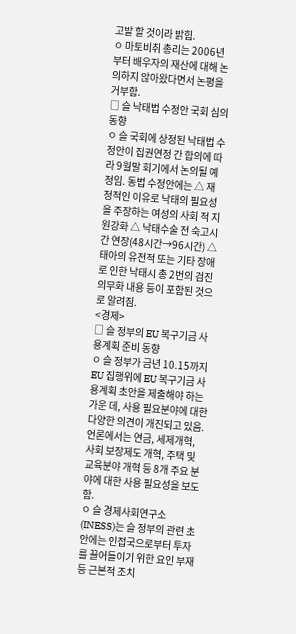고발 할 것이라 밝힘.
ㅇ 마토비취 총리는 2006년부터 배우자의 재산에 대해 논의하지 않아왔다면서 논평을 거부함.
□ 슬 낙태법 수정안 국회 심의 동향
ㅇ 슬 국회에 상정된 낙태법 수정안이 집권연정 간 합의에 따라 9월말 회기에서 논의될 예정임. 동법 수정안에는 △ 재정적인 이유로 낙태의 필요성을 주장하는 여성의 사회 적 지원강화 △ 낙태수술 전 숙고시간 연장(48시간→96시간) △ 태아의 유전적 또는 기타 장애로 인한 낙태시 총 2번의 검진 의무화 내용 등이 포함된 것으로 알려짐.
<경제>
□ 슬 정부의 EU 복구기금 사용계획 준비 동향
ㅇ 슬 정부가 금년 10.15까지 EU 집행위에 EU 복구기금 사용계획 초안을 제출해야 하는 가운 데, 사용 필요분야에 대한 다양한 의견이 개진되고 있음. 언론에서는 연금, 세제개혁, 사회 보장제도 개혁, 주택 및 교육분야 개혁 등 8개 주요 분야에 대한 사용 필요성을 보도함.
ㅇ 슬 경제사회연구소(INESS)는 슬 정부의 관련 초안에는 인접국으로부터 투자를 끌어들이기 위한 요인 부재 등 근본적 조치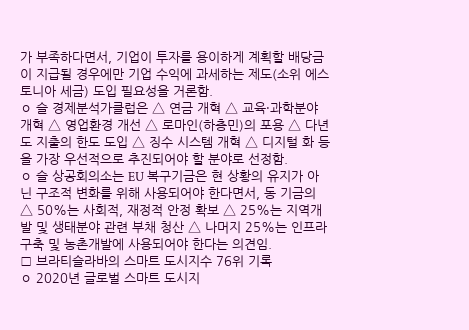가 부족하다면서, 기업이 투자를 용이하게 계획할 배당금이 지급될 경우에만 기업 수익에 과세하는 제도(소위 에스토니아 세금) 도입 필요성을 거론함.
ㅇ 슬 경제분석가클럽은 △ 연금 개혁 △ 교육·과학분야 개혁 △ 영업환경 개선 △ 로마인(하층민)의 포용 △ 다년도 지출의 한도 도입 △ 징수 시스템 개혁 △ 디지털 화 등을 가장 우선적으로 추진되어야 할 분야로 선정함.
ㅇ 슬 상공회의소는 EU 복구기금은 현 상황의 유지가 아닌 구조적 변화를 위해 사용되어야 한다면서, 동 기금의 △ 50%는 사회적, 재정적 안정 확보 △ 25%는 지역개발 및 생태분야 관련 부채 청산 △ 나머지 25%는 인프라 구축 및 농촌개발에 사용되어야 한다는 의견임.
□ 브라티슬라바의 스마트 도시지수 76위 기록
ㅇ 2020년 글로벌 스마트 도시지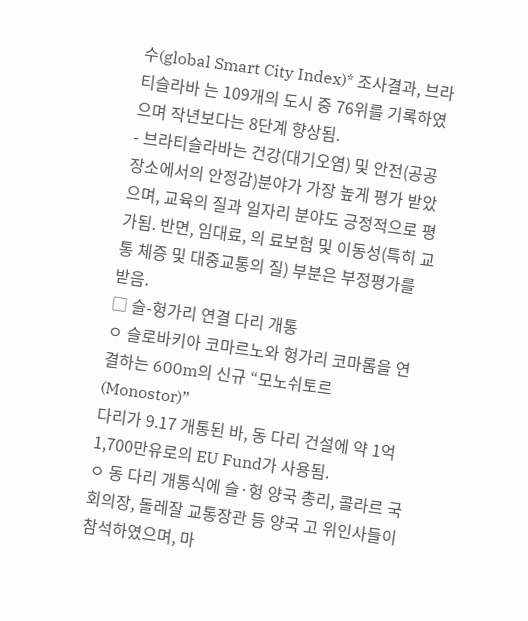수(global Smart City Index)* 조사결과, 브라티슬라바 는 109개의 도시 중 76위를 기록하였으며 작년보다는 8단계 향상됨.
- 브라티슬라바는 건강(대기오염) 및 안전(공공장소에서의 안정감)분야가 가장 높게 평가 받았으며, 교육의 질과 일자리 분야도 긍정적으로 평가됨. 반면, 임대료, 의 료보험 및 이동성(특히 교통 체증 및 대중교통의 질) 부분은 부정평가를 받음.
□ 슬-헝가리 연결 다리 개통
ㅇ 슬로바키아 코마르노와 헝가리 코마롬을 연결하는 600m의 신규 “모노쉬토르(Monostor)”
다리가 9.17 개통된 바, 동 다리 건설에 약 1억1,700만유로의 EU Fund가 사용됨.
ㅇ 동 다리 개통식에 슬·헝 양국 총리, 콜라르 국회의장, 돌레잘 교통장관 등 양국 고 위인사들이 참석하였으며, 마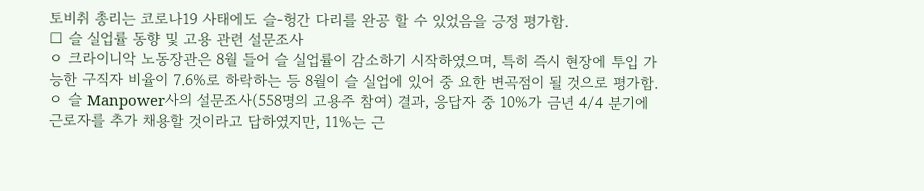토비취 총리는 코로나19 사태에도 슬-헝간 다리를 완공 할 수 있었음을 긍정 평가함.
□ 슬 실업률 동향 및 고용 관련 설문조사
ㅇ 크라이니악 노동장관은 8월 들어 슬 실업률이 감소하기 시작하였으며, 특히 즉시 현장에 투입 가능한 구직자 비율이 7.6%로 하락하는 등 8월이 슬 실업에 있어 중 요한 변곡점이 될 것으로 평가함.
ㅇ 슬 Manpower사의 설문조사(558명의 고용주 참여) 결과, 응답자 중 10%가 금년 4/4 분기에 근로자를 추가 채용할 것이라고 답하였지만, 11%는 근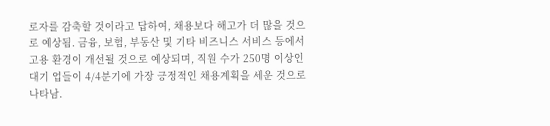로자를 감축할 것이라고 답하여, 채용보다 해고가 더 많을 것으로 예상됨. 금융, 보험, 부동산 및 기타 비즈니스 서비스 등에서 고용 환경이 개선될 것으로 예상되며, 직원 수가 250명 이상인 대기 업들이 4/4분기에 가장 긍정적인 채용계획을 세운 것으로 나타남.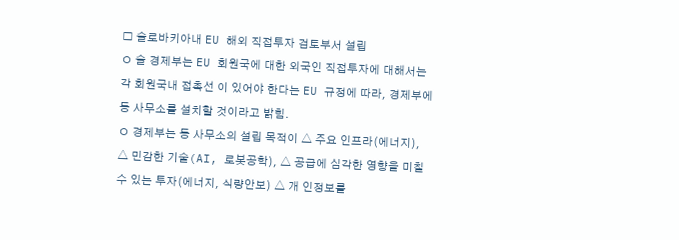□ 슬로바키아내 EU 해외 직접투자 검토부서 설립
ㅇ 슬 경제부는 EU 회원국에 대한 외국인 직접투자에 대해서는 각 회원국내 접촉선 이 있어야 한다는 EU 규정에 따라, 경제부에 동 사무소를 설치할 것이라고 밝힘.
ㅇ 경제부는 동 사무소의 설립 목적이 △ 주요 인프라(에너지), △ 민감한 기술(AI, 로봇공학), △ 공급에 심각한 영향을 미칠 수 있는 투자(에너지, 식량안보) △ 개 인정보를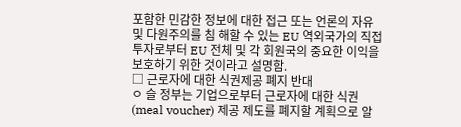포함한 민감한 정보에 대한 접근 또는 언론의 자유 및 다원주의를 침 해할 수 있는 EU 역외국가의 직접투자로부터 EU 전체 및 각 회원국의 중요한 이익을 보호하기 위한 것이라고 설명함.
□ 근로자에 대한 식권제공 폐지 반대
ㅇ 슬 정부는 기업으로부터 근로자에 대한 식권(meal voucher) 제공 제도를 폐지할 계획으로 알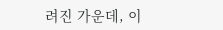려진 가운데, 이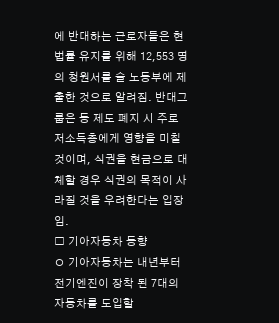에 반대하는 근로자들은 현 법률 유지를 위해 12,553 명의 청원서를 슬 노동부에 제출한 것으로 알려짐. 반대그룹은 동 제도 폐지 시 주로 저소득층에게 영향을 미칠 것이며, 식권을 현금으로 대체할 경우 식권의 목적이 사라질 것을 우려한다는 입장임.
□ 기아자동차 동향
ㅇ 기아자동차는 내년부터 전기엔진이 장착 된 7대의 자동차를 도입할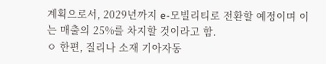계획으로서, 2029년까지 e-모빌리티로 전환할 예정이며 이는 매출의 25%를 차지할 것이라고 함.
ㅇ 한편, 질리나 소재 기아자동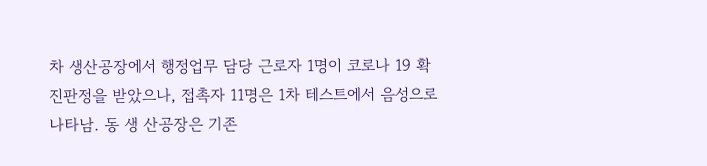차 생산공장에서 행정업무 담당 근로자 1명이 코로나 19 확진판정을 받았으나, 접촉자 11명은 1차 테스트에서 음성으로 나타남. 동 생 산공장은 기존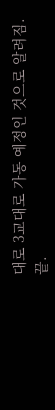대로 3교대로 가동 예정인 것으로 알려짐. 끝.